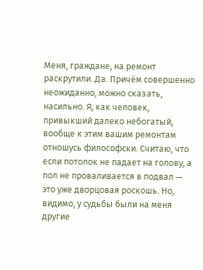Меня, граждане, на ремонт раскрутили. Да. Причём совершенно неожиданно, можно сказать, насильно. Я, как человек, привыкший далеко небогатый, вообще к этим вашим ремонтам отношусь философски. Считаю, что если потолок не падает на голову, а пол не проваливается в подвал — это уже дворцовая роскошь. Но, видимо, у судьбы были на меня другие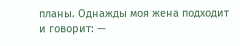планы. Однажды моя жена подходит и говорит: —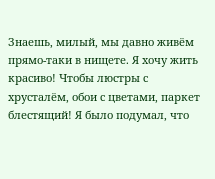Знаешь, милый, мы давно живём прямо-таки в нищете. Я хочу жить красиво! Чтобы люстры с хрусталём, обои с цветами, паркет блестящий! Я было подумал, что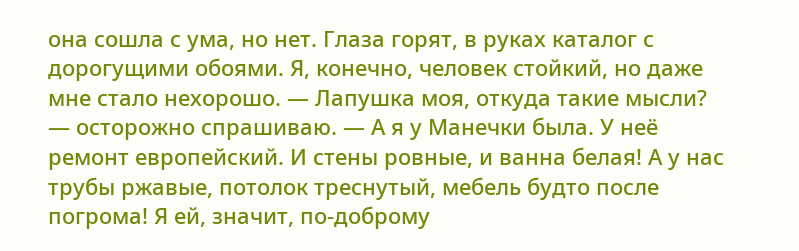она сошла с ума, но нет. Глаза горят, в руках каталог с дорогущими обоями. Я, конечно, человек стойкий, но даже мне стало нехорошо. — Лапушка моя, откуда такие мысли? — осторожно спрашиваю. — А я у Манечки была. У неё ремонт европейский. И стены ровные, и ванна белая! А у нас трубы ржавые, потолок треснутый, мебель будто после погрома! Я ей, значит, по-доброму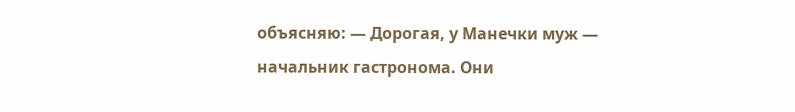объясняю: — Дорогая, у Манечки муж — начальник гастронома. Они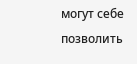могут себе позволить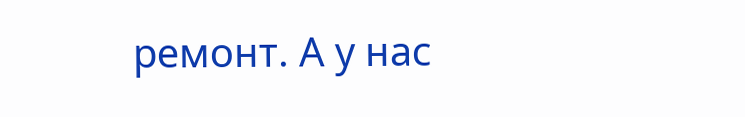ремонт. А у нас